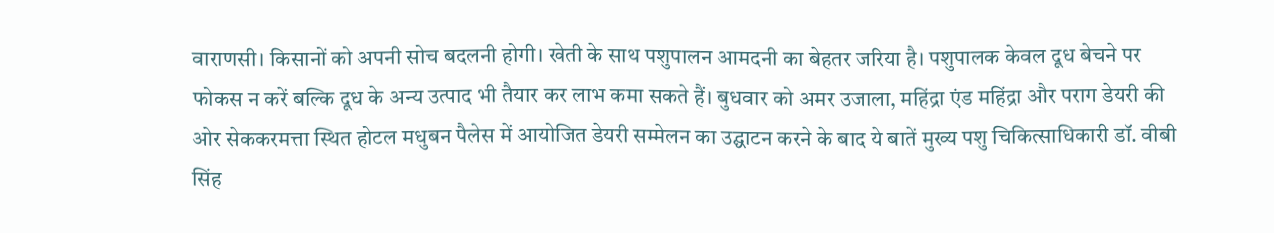वाराणसी। किसानों को अपनी सोच बदलनी होगी। खेती के साथ पशुपालन आमदनी का बेहतर जरिया है। पशुपालक केवल दूध बेचने पर फोकस न करें बल्कि दूध के अन्य उत्पाद भी तैयार कर लाभ कमा सकते हैं। बुधवार को अमर उजाला, महिंद्रा एंड महिंद्रा और पराग डेयरी की ओर सेककरमत्ता स्थित होटल मधुबन पैलेस में आयोजित डेयरी सम्मेलन का उद्घाटन करने के बाद ये बातें मुख्य पशु चिकित्साधिकारी डॉ. वीबी सिंह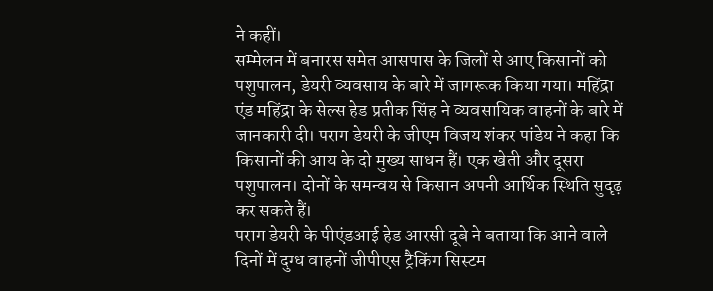ने कहीं।
सम्मेलन में बनारस समेत आसपास के जिलों से आए किसानों को पशुपालन, डेयरी व्यवसाय के बारे में जागरूक किया गया। महिंद्रा एंड महिंद्रा के सेल्स हेड प्रतीक सिंह ने व्यवसायिक वाहनों के बारे में जानकारी दी। पराग डेयरी के जीएम विजय शंकर पांडेय ने कहा कि किसानों की आय के दो मुख्य साधन हैं। एक खेती और दूसरा पशुपालन। दोनों के समन्वय से किसान अपनी आर्थिक स्थिति सुदृढ़ कर सकते हैं।
पराग डेयरी के पीएंडआई हेड आरसी दूबे ने बताया कि आने वाले दिनों में दुग्ध वाहनों जीपीएस ट्रैकिंग सिस्टम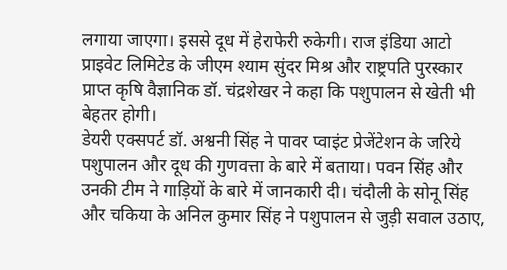लगाया जाएगा। इससे दूध में हेराफेरी रुकेगी। राज इंडिया आटो प्राइवेट लिमिटेड के जीएम श्याम सुंदर मिश्र और राष्ट्रपति पुरस्कार प्राप्त कृषि वैज्ञानिक डॉ. चंद्रशेखर ने कहा कि पशुपालन से खेती भी बेहतर होगी।
डेयरी एक्सपर्ट डॉ. अश्वनी सिंह ने पावर प्वाइंट प्रेजेंटेशन के जरिये पशुपालन और दूध की गुणवत्ता के बारे में बताया। पवन सिंह और उनकी टीम ने गाड़ियों के बारे में जानकारी दी। चंदौली के सोनू सिंह और चकिया के अनिल कुमार सिंह ने पशुपालन से जुड़ी सवाल उठाए,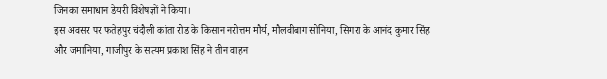जिनका समाधान डेयरी विशेषज्ञों ने किया।
इस अवसर पर फतेहपुर चंदौली कांता रोड के किसान नरोत्तम मौर्य, मौलवीबाग सोनिया, सिगरा के आनंद कुमार सिंह और जमानिया, गाजीपुर के सत्यम प्रकाश सिंह ने तीन वाहन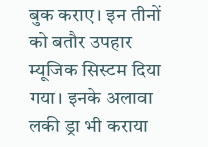बुक कराए। इन तीनों को बतौर उपहार म्यूजिक सिस्टम दिया गया। इनके अलावा लकी ड्रा भी कराया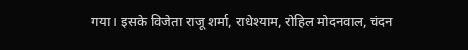गया। इसके विजेता राजू शर्मा, राधेश्याम, रोहिल मोदनवाल, चंदन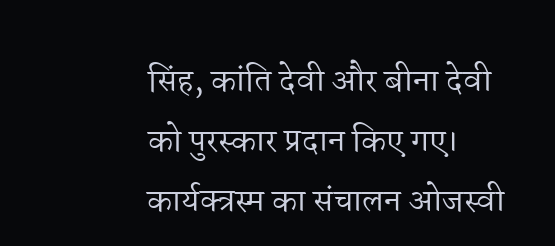सिंह, कांति देवी और बीना देवी को पुरस्कार प्रदान किए गए। कार्यक्त्रस्म का संचालन ओजस्वी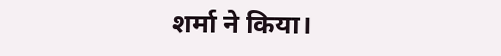शर्मा ने किया।